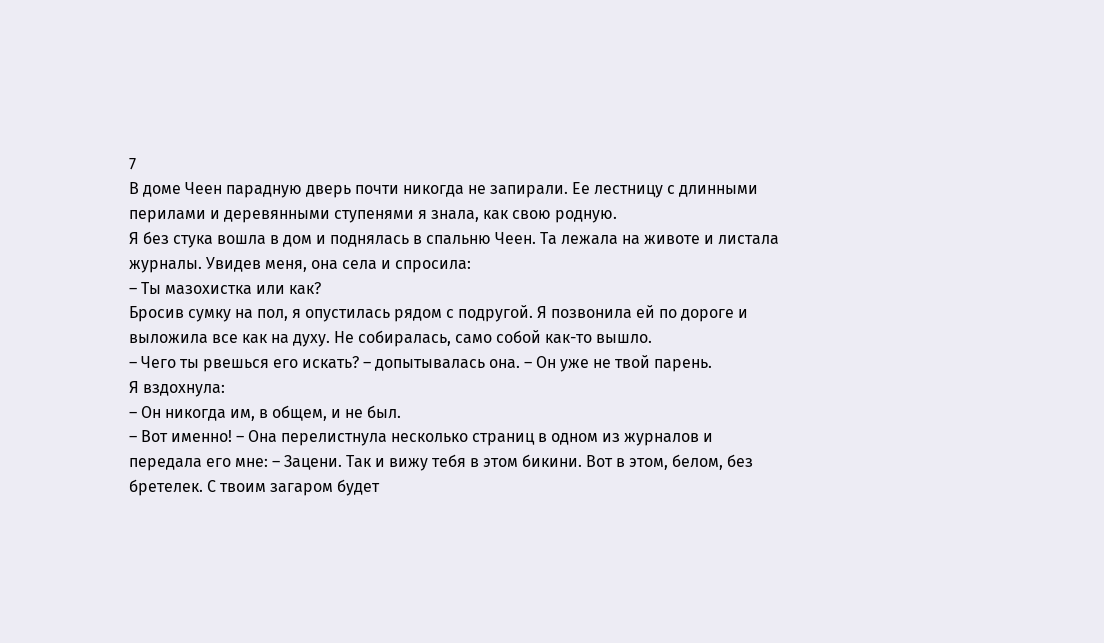7
В доме Чеен парадную дверь почти никогда не запирали. Ее лестницу с длинными перилами и деревянными ступенями я знала, как свою родную.
Я без стука вошла в дом и поднялась в спальню Чеен. Та лежала на животе и листала журналы. Увидев меня, она села и спросила:
– Ты мазохистка или как?
Бросив сумку на пол, я опустилась рядом с подругой. Я позвонила ей по дороге и выложила все как на духу. Не собиралась, само собой как-то вышло.
– Чего ты рвешься его искать? – допытывалась она. – Он уже не твой парень.
Я вздохнула:
– Он никогда им, в общем, и не был.
– Вот именно! – Она перелистнула несколько страниц в одном из журналов и передала его мне: – Зацени. Так и вижу тебя в этом бикини. Вот в этом, белом, без бретелек. С твоим загаром будет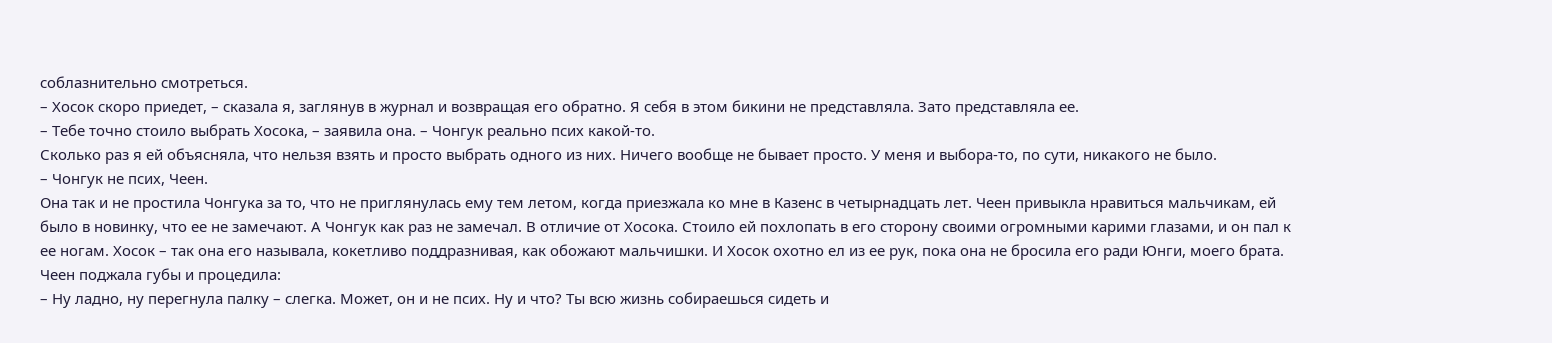соблазнительно смотреться.
– Хосок скоро приедет, – сказала я, заглянув в журнал и возвращая его обратно. Я себя в этом бикини не представляла. Зато представляла ее.
– Тебе точно стоило выбрать Хосока, – заявила она. – Чонгук реально псих какой-то.
Сколько раз я ей объясняла, что нельзя взять и просто выбрать одного из них. Ничего вообще не бывает просто. У меня и выбора-то, по сути, никакого не было.
– Чонгук не псих, Чеен.
Она так и не простила Чонгука за то, что не приглянулась ему тем летом, когда приезжала ко мне в Казенс в четырнадцать лет. Чеен привыкла нравиться мальчикам, ей было в новинку, что ее не замечают. А Чонгук как раз не замечал. В отличие от Хосока. Стоило ей похлопать в его сторону своими огромными карими глазами, и он пал к ее ногам. Хосок – так она его называла, кокетливо поддразнивая, как обожают мальчишки. И Хосок охотно ел из ее рук, пока она не бросила его ради Юнги, моего брата.
Чеен поджала губы и процедила:
– Ну ладно, ну перегнула палку – слегка. Может, он и не псих. Ну и что? Ты всю жизнь собираешься сидеть и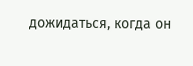дожидаться, когда он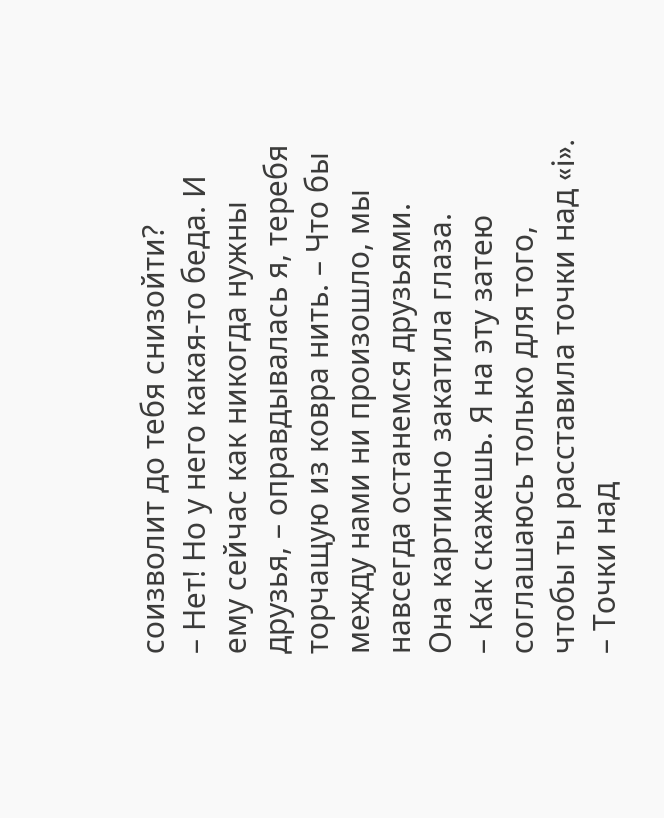соизволит до тебя снизойти?
– Нет! Но у него какая-то беда. И ему сейчас как никогда нужны друзья, – оправдывалась я, теребя торчащую из ковра нить. – Что бы между нами ни произошло, мы навсегда останемся друзьями.
Она картинно закатила глаза.
– Как скажешь. Я на эту затею соглашаюсь только для того, чтобы ты расставила точки над «i».
– Точки над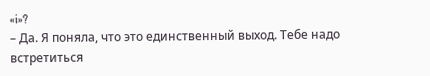«i»?
– Да. Я поняла, что это единственный выход. Тебе надо встретиться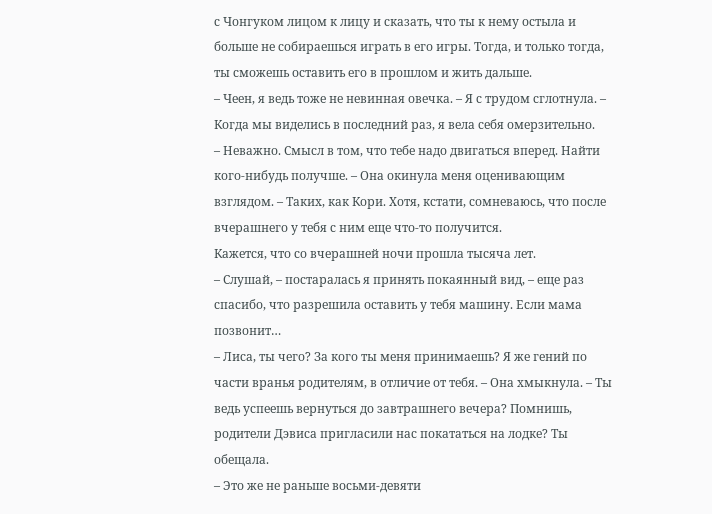с Чонгуком лицом к лицу и сказать, что ты к нему остыла и больше не собираешься играть в его игры. Тогда, и только тогда, ты сможешь оставить его в прошлом и жить дальше.
– Чеен, я ведь тоже не невинная овечка. – Я с трудом сглотнула. – Когда мы виделись в последний раз, я вела себя омерзительно.
– Неважно. Смысл в том, что тебе надо двигаться вперед. Найти кого-нибудь получше. – Она окинула меня оценивающим взглядом. – Таких, как Кори. Хотя, кстати, сомневаюсь, что после вчерашнего у тебя с ним еще что-то получится.
Кажется, что со вчерашней ночи прошла тысяча лет.
– Слушай, – постаралась я принять покаянный вид, – еще раз спасибо, что разрешила оставить у тебя машину. Если мама позвонит…
– Лиса, ты чего? За кого ты меня принимаешь? Я же гений по части вранья родителям, в отличие от тебя. – Она хмыкнула. – Ты ведь успеешь вернуться до завтрашнего вечера? Помнишь, родители Дэвиса пригласили нас покататься на лодке? Ты обещала.
– Это же не раньше восьми-девяти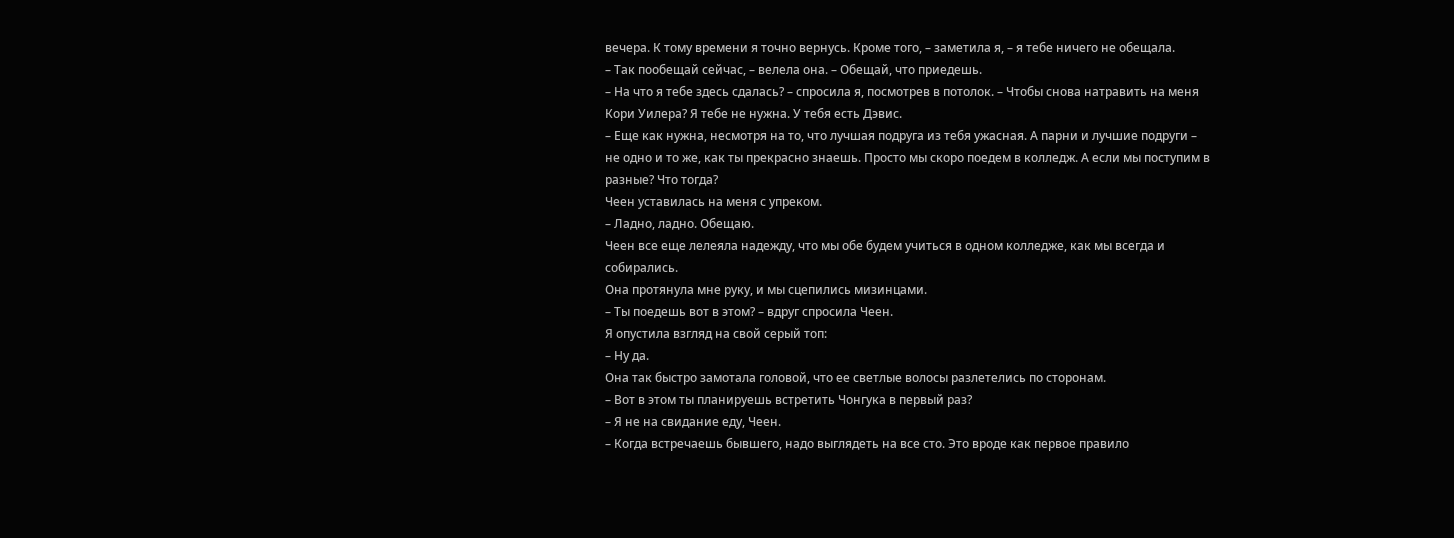вечера. К тому времени я точно вернусь. Кроме того, – заметила я, – я тебе ничего не обещала.
– Так пообещай сейчас, – велела она. – Обещай, что приедешь.
– На что я тебе здесь сдалась? – спросила я, посмотрев в потолок. – Чтобы снова натравить на меня Кори Уилера? Я тебе не нужна. У тебя есть Дэвис.
– Еще как нужна, несмотря на то, что лучшая подруга из тебя ужасная. А парни и лучшие подруги – не одно и то же, как ты прекрасно знаешь. Просто мы скоро поедем в колледж. А если мы поступим в разные? Что тогда?
Чеен уставилась на меня с упреком.
– Ладно, ладно. Обещаю.
Чеен все еще лелеяла надежду, что мы обе будем учиться в одном колледже, как мы всегда и собирались.
Она протянула мне руку, и мы сцепились мизинцами.
– Ты поедешь вот в этом? – вдруг спросила Чеен.
Я опустила взгляд на свой серый топ:
– Ну да.
Она так быстро замотала головой, что ее светлые волосы разлетелись по сторонам.
– Вот в этом ты планируешь встретить Чонгука в первый раз?
– Я не на свидание еду, Чеен.
– Когда встречаешь бывшего, надо выглядеть на все сто. Это вроде как первое правило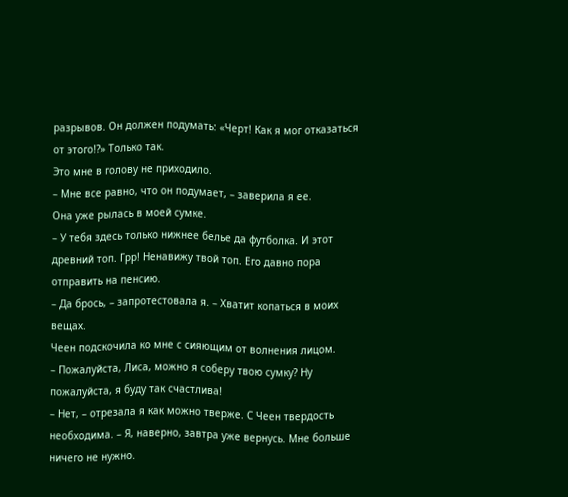разрывов. Он должен подумать: «Черт! Как я мог отказаться от этого!?» Только так.
Это мне в голову не приходило.
– Мне все равно, что он подумает, – заверила я ее.
Она уже рылась в моей сумке.
– У тебя здесь только нижнее белье да футболка. И этот древний топ. Грр! Ненавижу твой топ. Его давно пора отправить на пенсию.
– Да брось, – запротестовала я. – Хватит копаться в моих вещах.
Чеен подскочила ко мне с сияющим от волнения лицом.
– Пожалуйста, Лиса, можно я соберу твою сумку? Ну пожалуйста, я буду так счастлива!
– Нет, – отрезала я как можно тверже. С Чеен твердость необходима. – Я, наверно, завтра уже вернусь. Мне больше ничего не нужно.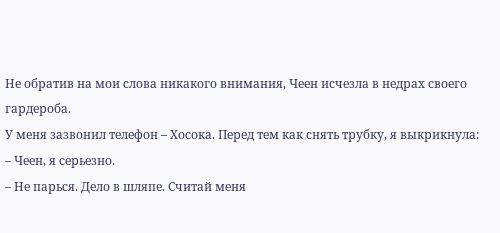Не обратив на мои слова никакого внимания, Чеен исчезла в недрах своего гардероба.
У меня зазвонил телефон – Хосока. Перед тем как снять трубку, я выкрикнула:
– Чеен, я серьезно.
– Не парься. Дело в шляпе. Считай меня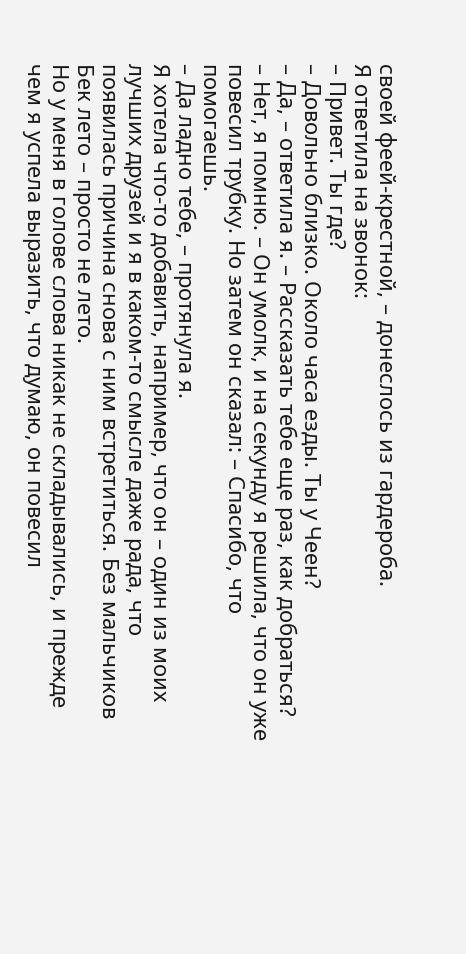своей феей-крестной, – донеслось из гардероба.
Я ответила на звонок:
– Привет. Ты где?
– Довольно близко. Около часа езды. Ты у Чеен?
– Да, – ответила я. – Рассказать тебе еще раз, как добраться?
– Нет, я помню. – Он умолк, и на секунду я решила, что он уже повесил трубку. Но затем он сказал: – Спасибо, что помогаешь.
– Да ладно тебе, – протянула я.
Я хотела что-то добавить, например, что он – один из моих лучших друзей и я в каком-то смысле даже рада, что появилась причина снова с ним встретиться. Без мальчиков Бек лето – просто не лето.
Но у меня в голове слова никак не складывались, и прежде чем я успела выразить, что думаю, он повесил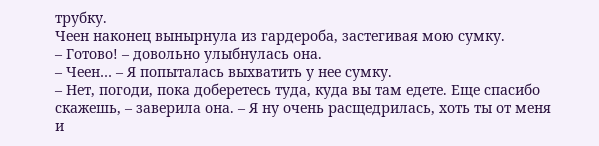трубку.
Чеен наконец вынырнула из гардероба, застегивая мою сумку.
– Готово! – довольно улыбнулась она.
– Чеен… – Я попыталась выхватить у нее сумку.
– Нет, погоди, пока доберетесь туда, куда вы там едете. Еще спасибо скажешь, – заверила она. – Я ну очень расщедрилась, хоть ты от меня и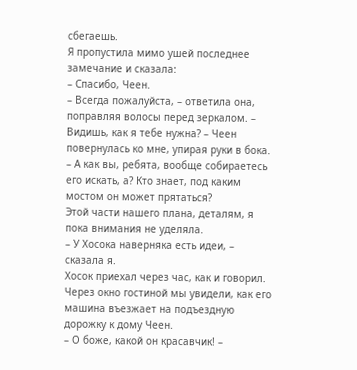сбегаешь.
Я пропустила мимо ушей последнее замечание и сказала:
– Спасибо, Чеен.
– Всегда пожалуйста, – ответила она, поправляя волосы перед зеркалом. – Видишь, как я тебе нужна? – Чеен повернулась ко мне, упирая руки в бока. – А как вы, ребята, вообще собираетесь его искать, а? Кто знает, под каким мостом он может прятаться?
Этой части нашего плана, деталям, я пока внимания не уделяла.
– У Хосока наверняка есть идеи, – сказала я.
Хосок приехал через час, как и говорил. Через окно гостиной мы увидели, как его машина въезжает на подъездную дорожку к дому Чеен.
– О боже, какой он красавчик! –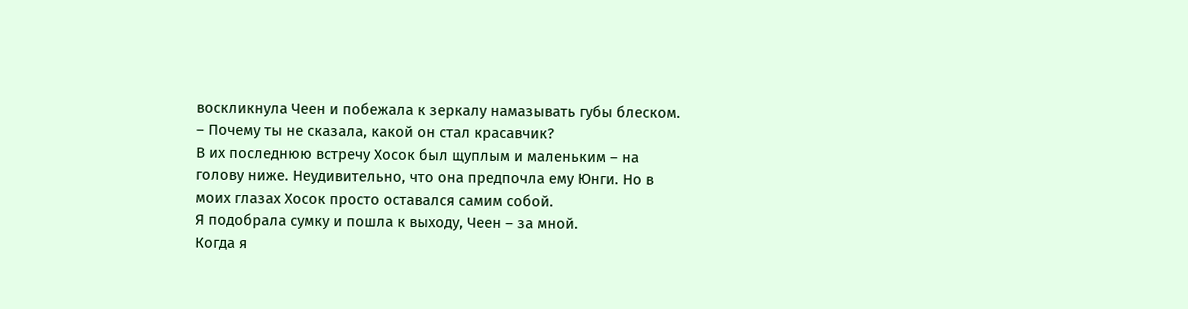воскликнула Чеен и побежала к зеркалу намазывать губы блеском. – Почему ты не сказала, какой он стал красавчик?
В их последнюю встречу Хосок был щуплым и маленьким – на голову ниже. Неудивительно, что она предпочла ему Юнги. Но в моих глазах Хосок просто оставался самим собой.
Я подобрала сумку и пошла к выходу, Чеен – за мной.
Когда я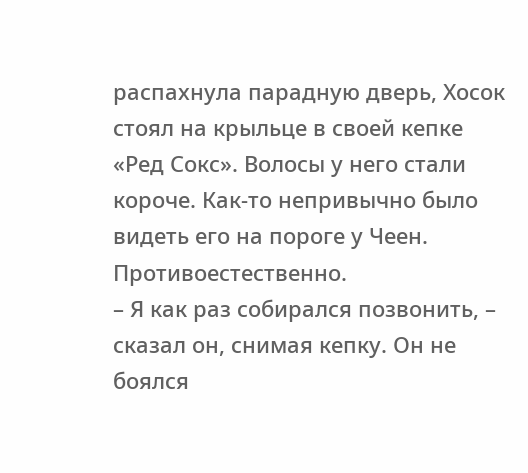распахнула парадную дверь, Хосок стоял на крыльце в своей кепке «Ред Сокс». Волосы у него стали короче. Как-то непривычно было видеть его на пороге у Чеен. Противоестественно.
– Я как раз собирался позвонить, – сказал он, снимая кепку. Он не боялся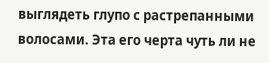выглядеть глупо с растрепанными волосами. Эта его черта чуть ли не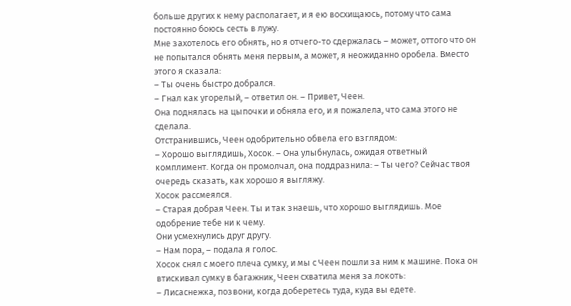больше других к нему располагает, и я ею восхищаюсь, потому что сама постоянно боюсь сесть в лужу.
Мне захотелось его обнять, но я отчего-то сдержалась – может, оттого что он не попытался обнять меня первым, а может, я неожиданно оробела. Вместо этого я сказала:
– Ты очень быстро добрался.
– Гнал как угорелый, – ответил он. – Привет, Чеен.
Она поднялась на цыпочки и обняла его, и я пожалела, что сама этого не сделала.
Отстранившись, Чеен одобрительно обвела его взглядом:
– Хорошо выглядишь, Хосок. – Она улыбнулась, ожидая ответный комплимент. Когда он промолчал, она поддразнила: – Ты чего? Сейчас твоя очередь сказать, как хорошо я выгляжу.
Хосок рассмеялся.
– Старая добрая Чеен. Ты и так знаешь, что хорошо выглядишь. Мое одобрение тебе ни к чему.
Они усмехнулись друг другу.
– Нам пора, – подала я голос.
Хосок снял с моего плеча сумку, и мы с Чеен пошли за ним к машине. Пока он втискивал сумку в багажник, Чеен схватила меня за локоть:
– Лисаснежка, позвони, когда доберетесь туда, куда вы едете.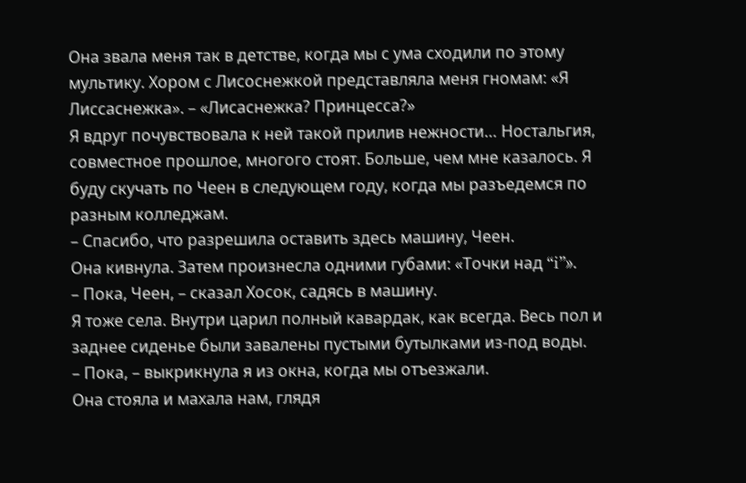Она звала меня так в детстве, когда мы с ума сходили по этому мультику. Хором с Лисоснежкой представляла меня гномам: «Я Лиссаснежка». – «Лисаснежка? Принцесса?»
Я вдруг почувствовала к ней такой прилив нежности… Ностальгия, совместное прошлое, многого стоят. Больше, чем мне казалось. Я буду скучать по Чеен в следующем году, когда мы разъедемся по разным колледжам.
– Спасибо, что разрешила оставить здесь машину, Чеен.
Она кивнула. Затем произнесла одними губами: «Точки над “i”».
– Пока, Чеен, – сказал Хосок, садясь в машину.
Я тоже села. Внутри царил полный кавардак, как всегда. Весь пол и заднее сиденье были завалены пустыми бутылками из-под воды.
– Пока, – выкрикнула я из окна, когда мы отъезжали.
Она стояла и махала нам, глядя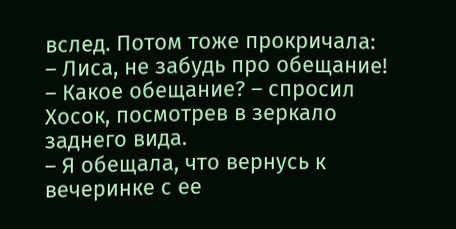вслед. Потом тоже прокричала:
– Лиса, не забудь про обещание!
– Какое обещание? – спросил Хосок, посмотрев в зеркало заднего вида.
– Я обещала, что вернусь к вечеринке с ее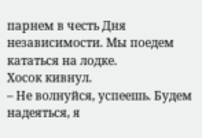парнем в честь Дня независимости. Мы поедем кататься на лодке.
Хосок кивнул.
– Не волнуйся, успеешь. Будем надеяться, я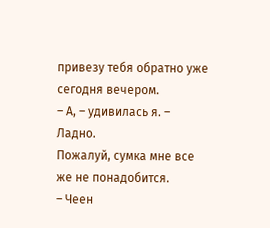привезу тебя обратно уже сегодня вечером.
– А, – удивилась я. – Ладно.
Пожалуй, сумка мне все же не понадобится.
– Чеен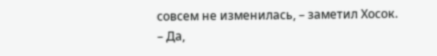совсем не изменилась, – заметил Хосок.
– Да,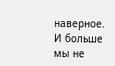наверное.
И больше мы не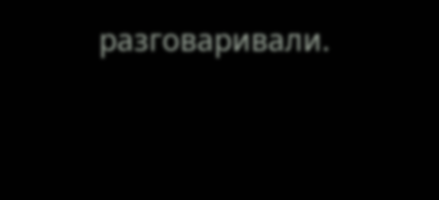разговаривали.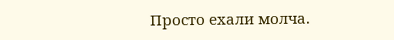Просто ехали молча.